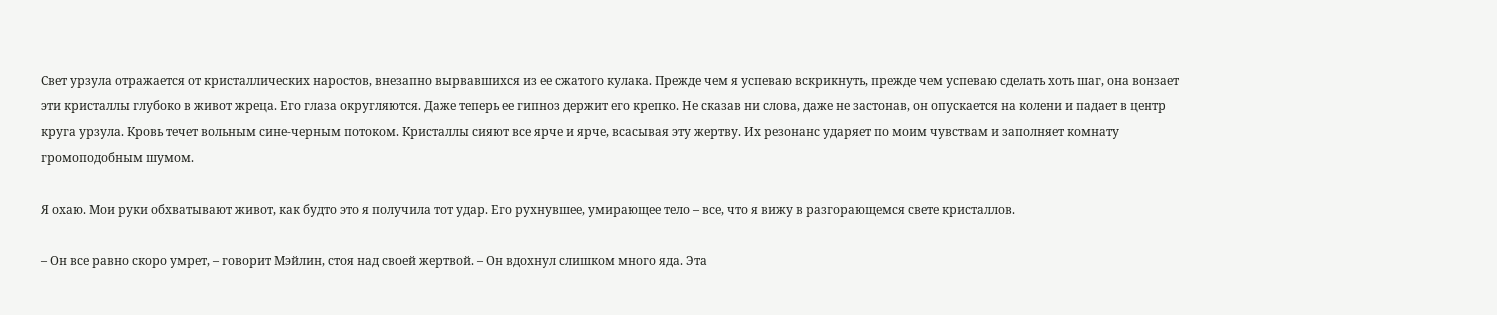Свет урзула отражается от кристаллических наростов, внезапно вырвавшихся из ее сжатого кулака. Прежде чем я успеваю вскрикнуть, прежде чем успеваю сделать хоть шаг, она вонзает эти кристаллы глубоко в живот жреца. Его глаза округляются. Даже теперь ее гипноз держит его крепко. Не сказав ни слова, даже не застонав, он опускается на колени и падает в центр круга урзула. Кровь течет вольным сине-черным потоком. Кристаллы сияют все ярче и ярче, всасывая эту жертву. Их резонанс ударяет по моим чувствам и заполняет комнату громоподобным шумом.

Я охаю. Мои руки обхватывают живот, как будто это я получила тот удар. Его рухнувшее, умирающее тело – все, что я вижу в разгорающемся свете кристаллов.

– Он все равно скоро умрет, – говорит Мэйлин, стоя над своей жертвой. – Он вдохнул слишком много яда. Эта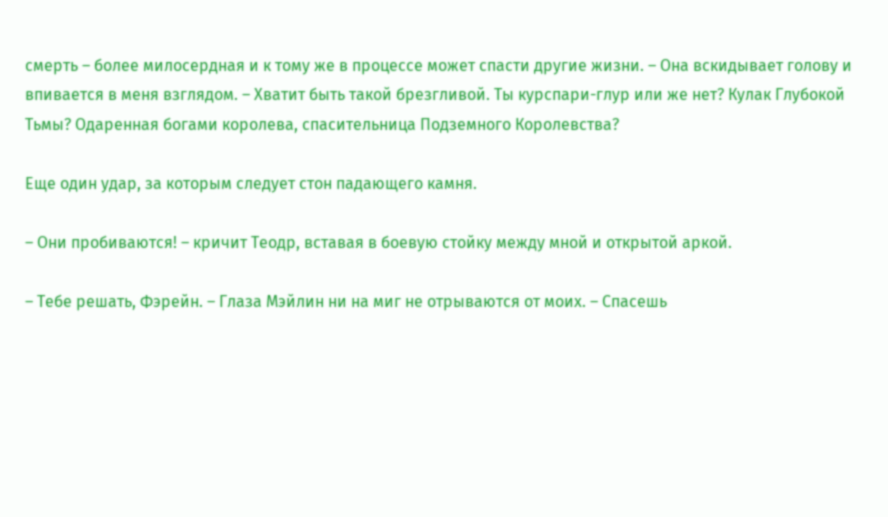смерть – более милосердная и к тому же в процессе может спасти другие жизни. – Она вскидывает голову и впивается в меня взглядом. – Хватит быть такой брезгливой. Ты курспари-глур или же нет? Кулак Глубокой Тьмы? Одаренная богами королева, спасительница Подземного Королевства?

Еще один удар, за которым следует стон падающего камня.

– Они пробиваются! – кричит Теодр, вставая в боевую стойку между мной и открытой аркой.

– Тебе решать, Фэрейн. – Глаза Мэйлин ни на миг не отрываются от моих. – Спасешь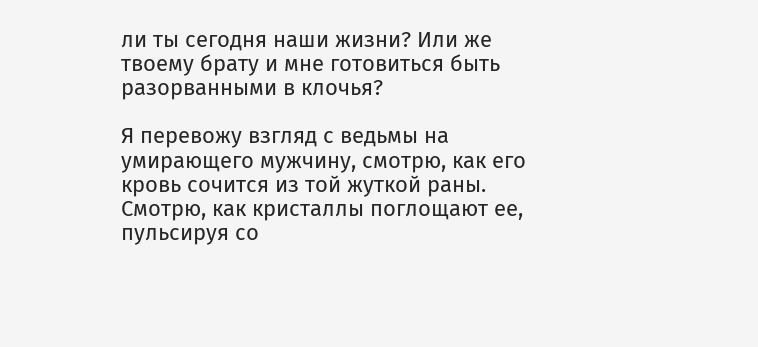ли ты сегодня наши жизни? Или же твоему брату и мне готовиться быть разорванными в клочья?

Я перевожу взгляд с ведьмы на умирающего мужчину, смотрю, как его кровь сочится из той жуткой раны. Смотрю, как кристаллы поглощают ее, пульсируя со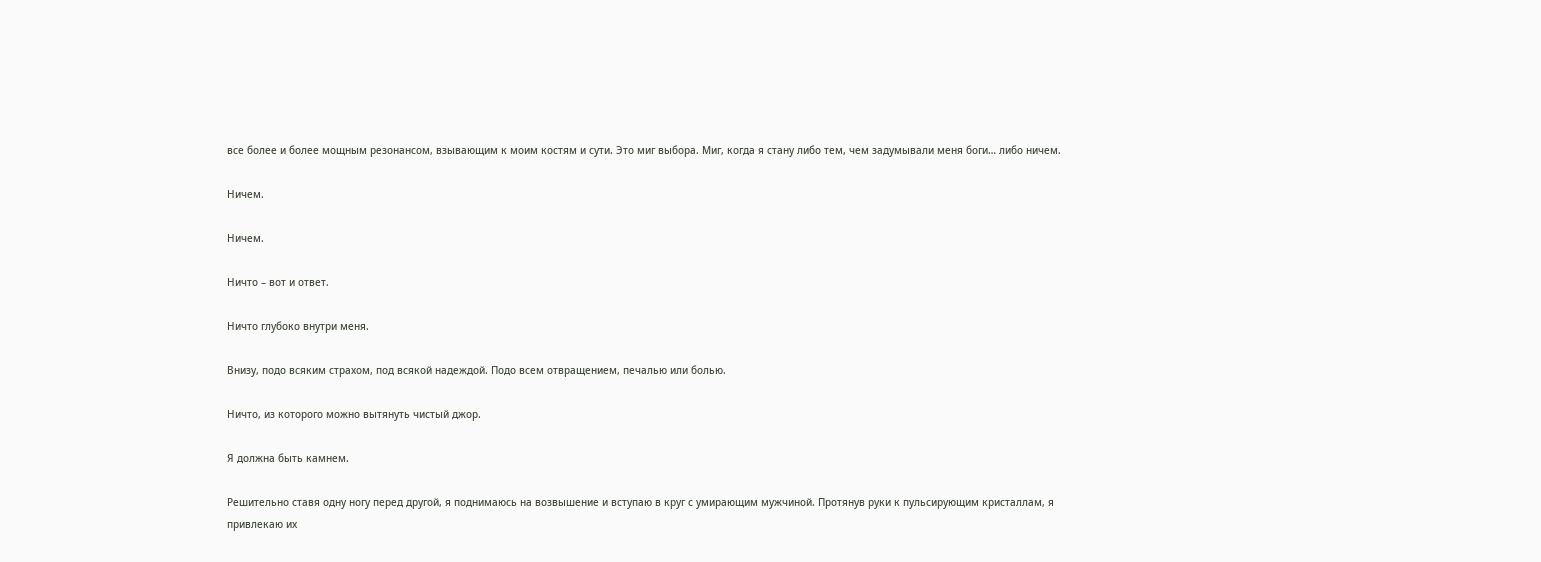все более и более мощным резонансом, взывающим к моим костям и сути. Это миг выбора. Миг, когда я стану либо тем, чем задумывали меня боги… либо ничем.

Ничем.

Ничем.

Ничто – вот и ответ.

Ничто глубоко внутри меня.

Внизу, подо всяким страхом, под всякой надеждой. Подо всем отвращением, печалью или болью.

Ничто, из которого можно вытянуть чистый джор.

Я должна быть камнем.

Решительно ставя одну ногу перед другой, я поднимаюсь на возвышение и вступаю в круг с умирающим мужчиной. Протянув руки к пульсирующим кристаллам, я привлекаю их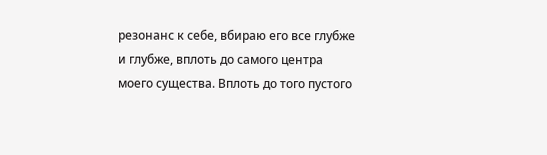резонанс к себе, вбираю его все глубже и глубже, вплоть до самого центра моего существа. Вплоть до того пустого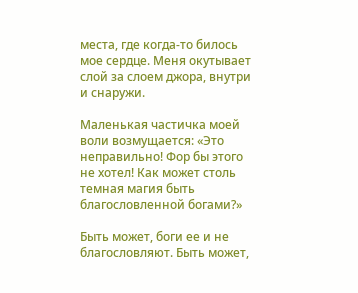места, где когда-то билось мое сердце. Меня окутывает слой за слоем джора, внутри и снаружи.

Маленькая частичка моей воли возмущается: «Это неправильно! Фор бы этого не хотел! Как может столь темная магия быть благословленной богами?»

Быть может, боги ее и не благословляют. Быть может,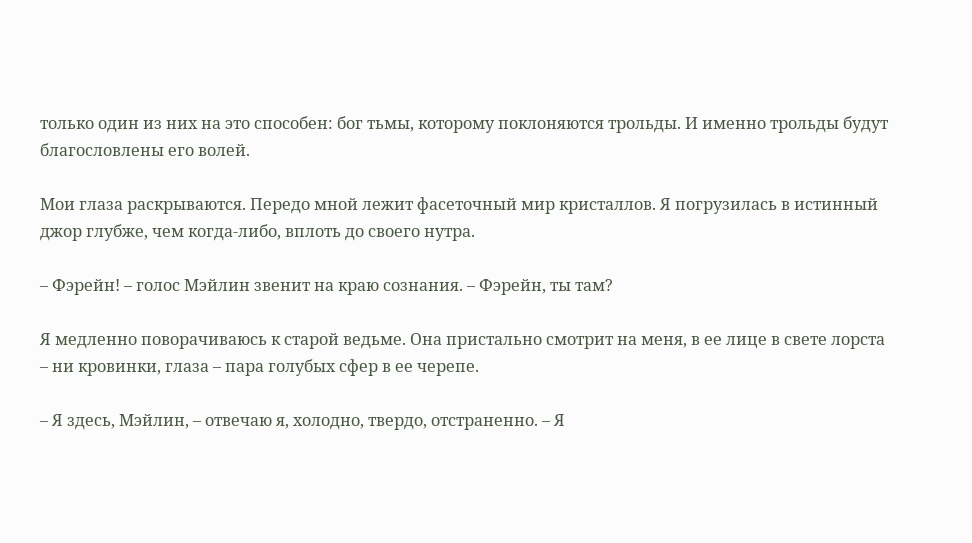только один из них на это способен: бог тьмы, которому поклоняются трольды. И именно трольды будут благословлены его волей.

Мои глаза раскрываются. Передо мной лежит фасеточный мир кристаллов. Я погрузилась в истинный джор глубже, чем когда-либо, вплоть до своего нутра.

– Фэрейн! – голос Мэйлин звенит на краю сознания. – Фэрейн, ты там?

Я медленно поворачиваюсь к старой ведьме. Она пристально смотрит на меня, в ее лице в свете лорста – ни кровинки, глаза – пара голубых сфер в ее черепе.

– Я здесь, Мэйлин, – отвечаю я, холодно, твердо, отстраненно. – Я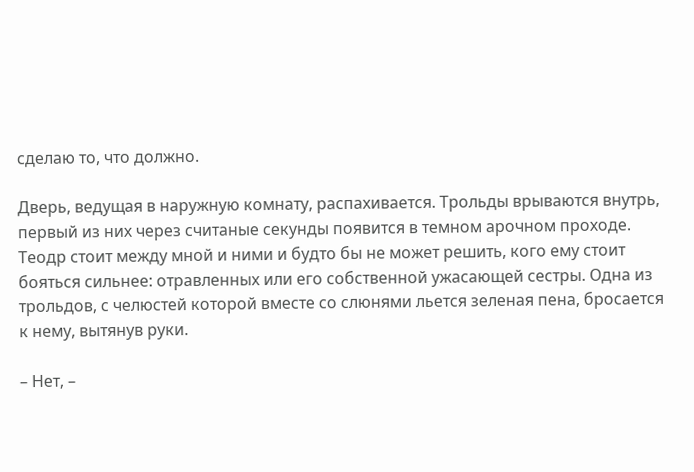сделаю то, что должно.

Дверь, ведущая в наружную комнату, распахивается. Трольды врываются внутрь, первый из них через считаные секунды появится в темном арочном проходе. Теодр стоит между мной и ними и будто бы не может решить, кого ему стоит бояться сильнее: отравленных или его собственной ужасающей сестры. Одна из трольдов, с челюстей которой вместе со слюнями льется зеленая пена, бросается к нему, вытянув руки.

– Нет, –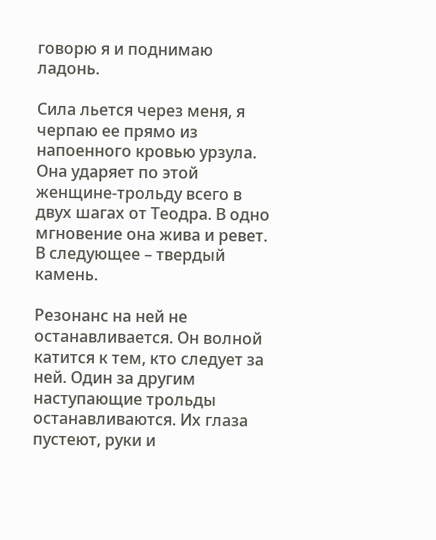говорю я и поднимаю ладонь.

Сила льется через меня, я черпаю ее прямо из напоенного кровью урзула. Она ударяет по этой женщине-трольду всего в двух шагах от Теодра. В одно мгновение она жива и ревет. В следующее – твердый камень.

Резонанс на ней не останавливается. Он волной катится к тем, кто следует за ней. Один за другим наступающие трольды останавливаются. Их глаза пустеют, руки и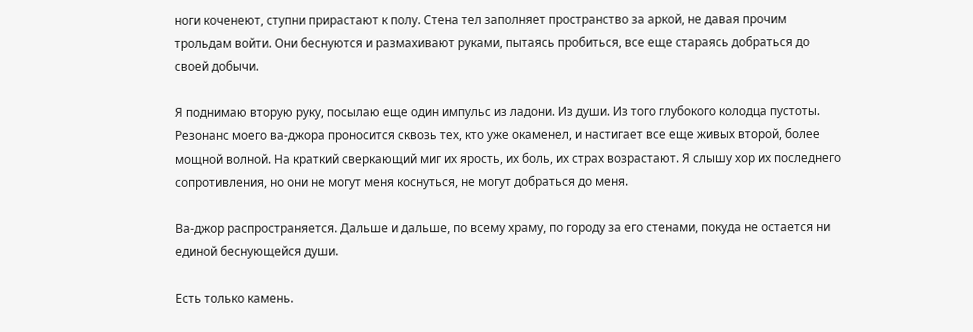ноги коченеют, ступни прирастают к полу. Стена тел заполняет пространство за аркой, не давая прочим трольдам войти. Они беснуются и размахивают руками, пытаясь пробиться, все еще стараясь добраться до своей добычи.

Я поднимаю вторую руку, посылаю еще один импульс из ладони. Из души. Из того глубокого колодца пустоты. Резонанс моего ва-джора проносится сквозь тех, кто уже окаменел, и настигает все еще живых второй, более мощной волной. На краткий сверкающий миг их ярость, их боль, их страх возрастают. Я слышу хор их последнего сопротивления, но они не могут меня коснуться, не могут добраться до меня.

Ва-джор распространяется. Дальше и дальше, по всему храму, по городу за его стенами, покуда не остается ни единой беснующейся души.

Есть только камень.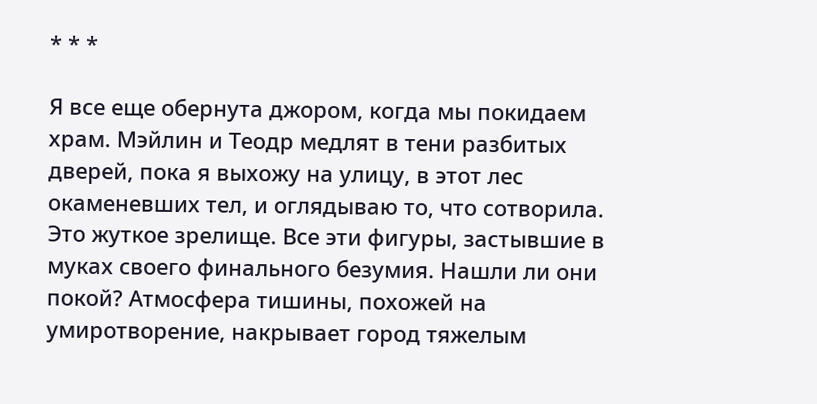* * *

Я все еще обернута джором, когда мы покидаем храм. Мэйлин и Теодр медлят в тени разбитых дверей, пока я выхожу на улицу, в этот лес окаменевших тел, и оглядываю то, что сотворила. Это жуткое зрелище. Все эти фигуры, застывшие в муках своего финального безумия. Нашли ли они покой? Атмосфера тишины, похожей на умиротворение, накрывает город тяжелым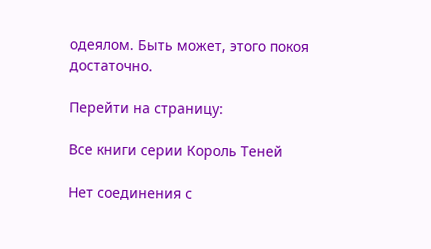одеялом. Быть может, этого покоя достаточно.

Перейти на страницу:

Все книги серии Король Теней

Нет соединения с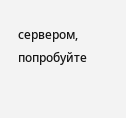сервером, попробуйте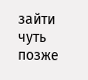зайти чуть позже